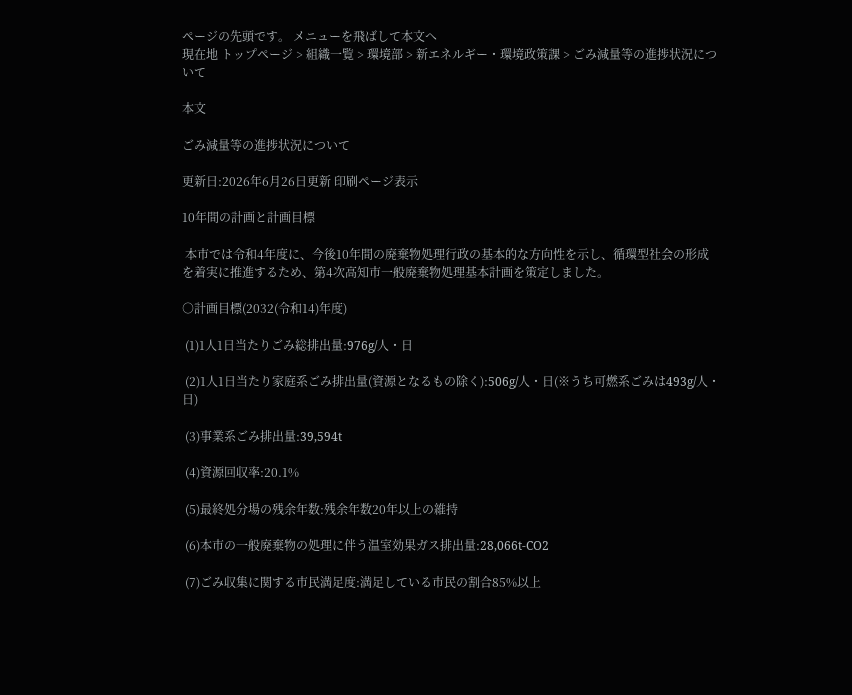ページの先頭です。 メニューを飛ばして本文へ
現在地 トップページ > 組織一覧 > 環境部 > 新エネルギー・環境政策課 > ごみ減量等の進捗状況について

本文

ごみ減量等の進捗状況について

更新日:2026年6月26日更新 印刷ページ表示

10年間の計画と計画目標

 本市では令和4年度に、今後10年間の廃棄物処理行政の基本的な方向性を示し、循環型社会の形成を着実に推進するため、第4次高知市一般廃棄物処理基本計画を策定しました。

○計画目標(2032(令和14)年度)

 (1)1人1日当たりごみ総排出量:976g/人・日

 (2)1人1日当たり家庭系ごみ排出量(資源となるもの除く):506g/人・日(※うち可燃系ごみは493g/人・日)

 (3)事業系ごみ排出量:39,594t

 (4)資源回収率:20.1%

 (5)最終処分場の残余年数:残余年数20年以上の維持

 (6)本市の一般廃棄物の処理に伴う温室効果ガス排出量:28,066t-CO2

 (7)ごみ収集に関する市民満足度:満足している市民の割合85%以上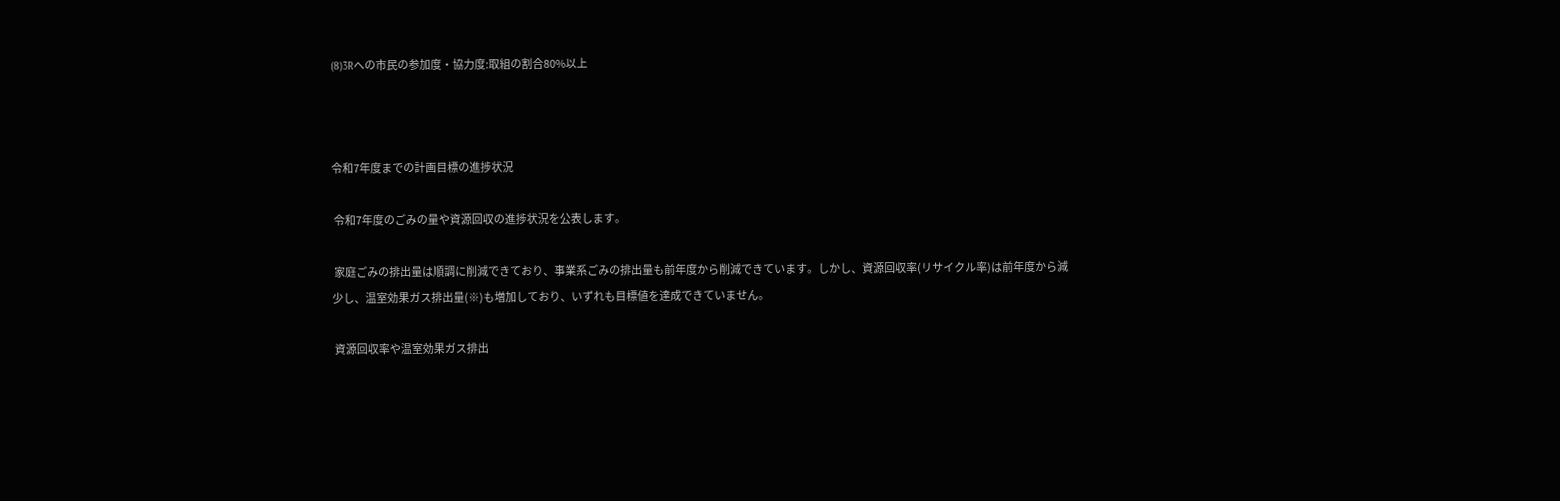(8)3Rへの市民の参加度・協力度:取組の割合80%以上



令和7年度までの計画目標の進捗状況

 令和7年度のごみの量や資源回収の進捗状況を公表します。

 家庭ごみの排出量は順調に削減できており、事業系ごみの排出量も前年度から削減できています。しかし、資源回収率(リサイクル率)は前年度から減少し、温室効果ガス排出量(※)も増加しており、いずれも目標値を達成できていません。

 資源回収率や温室効果ガス排出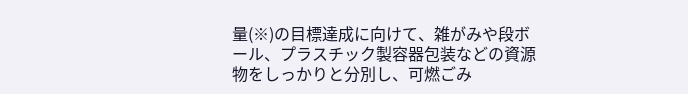量(※)の目標達成に向けて、雑がみや段ボール、プラスチック製容器包装などの資源物をしっかりと分別し、可燃ごみ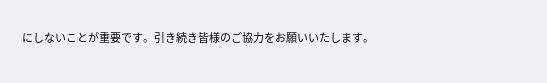にしないことが重要です。引き続き皆様のご協力をお願いいたします。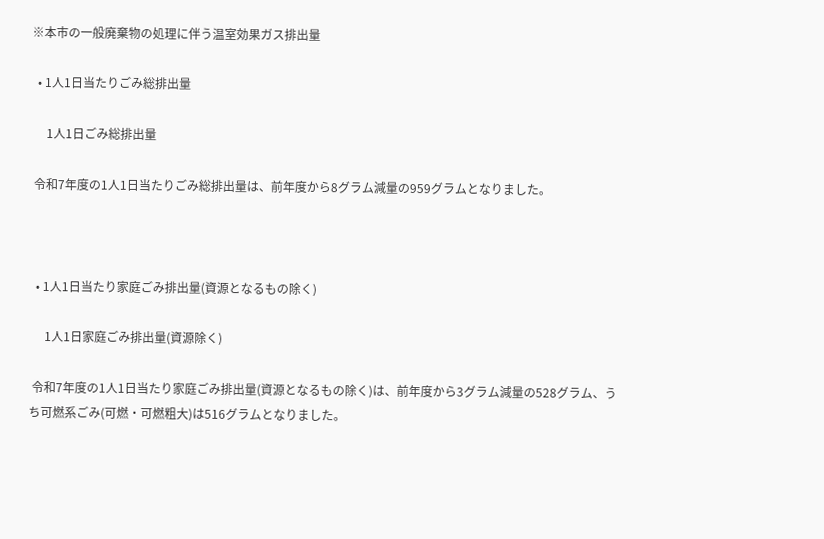※本市の一般廃棄物の処理に伴う温室効果ガス排出量

  • 1人1日当たりごみ総排出量

     1人1日ごみ総排出量

 令和7年度の1人1日当たりごみ総排出量は、前年度から8グラム減量の959グラムとなりました。



  • 1人1日当たり家庭ごみ排出量(資源となるもの除く)

     1人1日家庭ごみ排出量(資源除く)

 令和7年度の1人1日当たり家庭ごみ排出量(資源となるもの除く)は、前年度から3グラム減量の528グラム、うち可燃系ごみ(可燃・可燃粗大)は516グラムとなりました。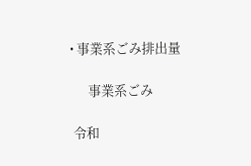• 事業系ごみ排出量

      事業系ごみ

 令和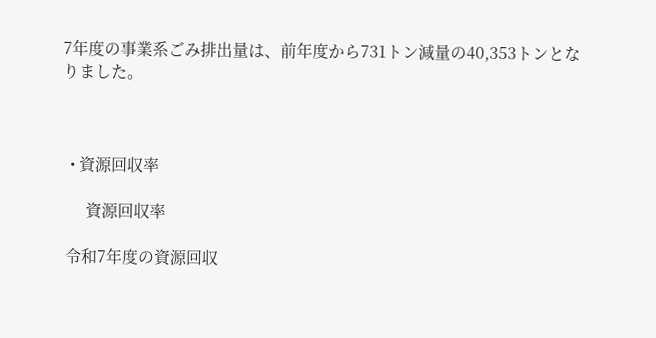7年度の事業系ごみ排出量は、前年度から731トン減量の40,353トンとなりました。



  • 資源回収率

      資源回収率

 令和7年度の資源回収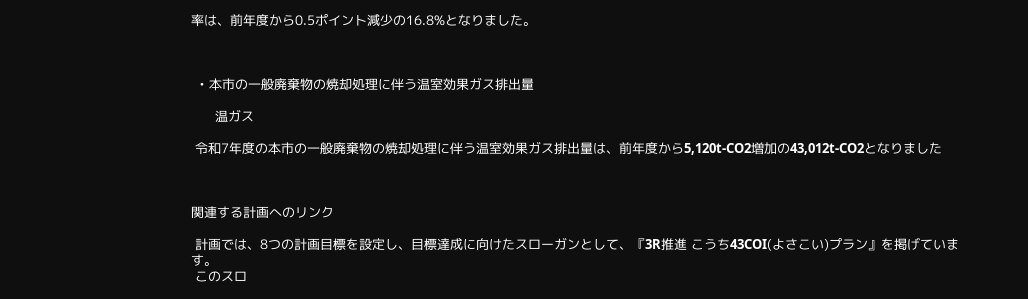率は、前年度から0.5ポイント減少の16.8%となりました。



  • 本市の一般廃棄物の焼却処理に伴う温室効果ガス排出量

      温ガス

 令和7年度の本市の一般廃棄物の焼却処理に伴う温室効果ガス排出量は、前年度から5,120t-CO2増加の43,012t-CO2となりました



関連する計画へのリンク

 計画では、8つの計画目標を設定し、目標達成に向けたスローガンとして、『3R推進 こうち43COI(よさこい)プラン』を掲げています。
 このスロ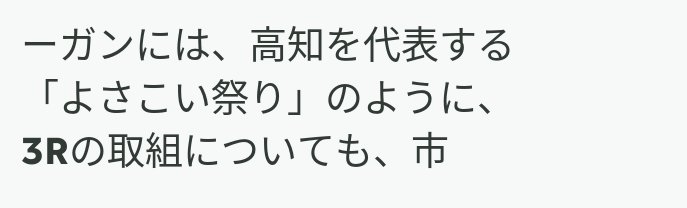ーガンには、高知を代表する「よさこい祭り」のように、3Rの取組についても、市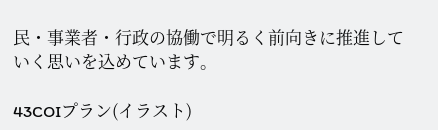民・事業者・行政の協働で明るく前向きに推進していく思いを込めています。

43COIプラン(イラスト)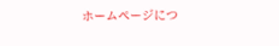ホームページにつ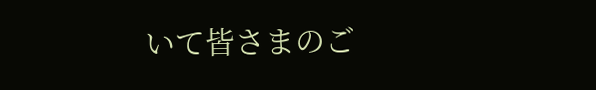いて皆さまのご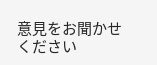意見をお聞かせください